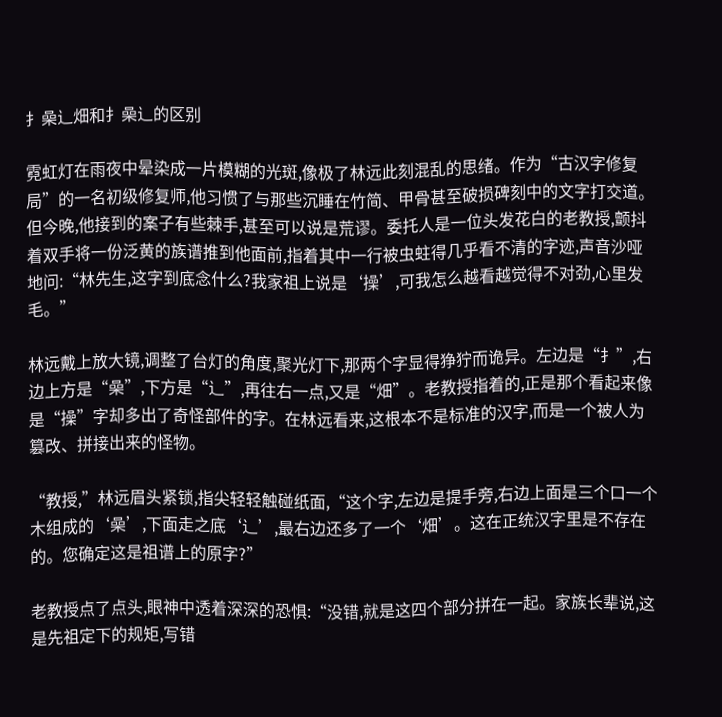扌喿辶畑和扌喿辶的区别

霓虹灯在雨夜中晕染成一片模糊的光斑,像极了林远此刻混乱的思绪。作为“古汉字修复局”的一名初级修复师,他习惯了与那些沉睡在竹简、甲骨甚至破损碑刻中的文字打交道。但今晚,他接到的案子有些棘手,甚至可以说是荒谬。委托人是一位头发花白的老教授,颤抖着双手将一份泛黄的族谱推到他面前,指着其中一行被虫蛀得几乎看不清的字迹,声音沙哑地问:“林先生,这字到底念什么?我家祖上说是‘操’,可我怎么越看越觉得不对劲,心里发毛。”

林远戴上放大镜,调整了台灯的角度,聚光灯下,那两个字显得狰狞而诡异。左边是“扌”,右边上方是“喿”,下方是“辶”,再往右一点,又是“畑”。老教授指着的,正是那个看起来像是“操”字却多出了奇怪部件的字。在林远看来,这根本不是标准的汉字,而是一个被人为篡改、拼接出来的怪物。

“教授,”林远眉头紧锁,指尖轻轻触碰纸面,“这个字,左边是提手旁,右边上面是三个口一个木组成的‘喿’,下面走之底‘辶’,最右边还多了一个‘畑’。这在正统汉字里是不存在的。您确定这是祖谱上的原字?”

老教授点了点头,眼神中透着深深的恐惧:“没错,就是这四个部分拼在一起。家族长辈说,这是先祖定下的规矩,写错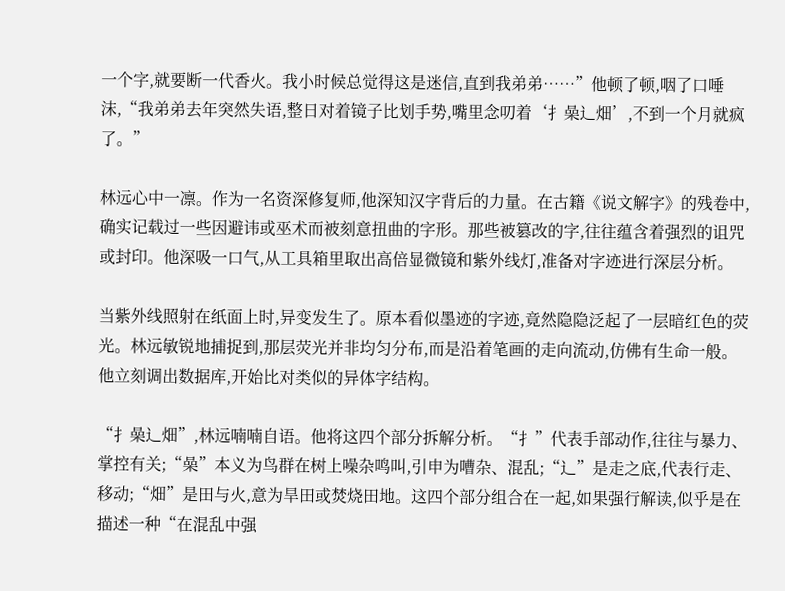一个字,就要断一代香火。我小时候总觉得这是迷信,直到我弟弟……”他顿了顿,咽了口唾沫,“我弟弟去年突然失语,整日对着镜子比划手势,嘴里念叨着‘扌喿辶畑’,不到一个月就疯了。”

林远心中一凛。作为一名资深修复师,他深知汉字背后的力量。在古籍《说文解字》的残卷中,确实记载过一些因避讳或巫术而被刻意扭曲的字形。那些被篡改的字,往往蕴含着强烈的诅咒或封印。他深吸一口气,从工具箱里取出高倍显微镜和紫外线灯,准备对字迹进行深层分析。

当紫外线照射在纸面上时,异变发生了。原本看似墨迹的字迹,竟然隐隐泛起了一层暗红色的荧光。林远敏锐地捕捉到,那层荧光并非均匀分布,而是沿着笔画的走向流动,仿佛有生命一般。他立刻调出数据库,开始比对类似的异体字结构。

“扌喿辶畑”,林远喃喃自语。他将这四个部分拆解分析。“扌”代表手部动作,往往与暴力、掌控有关;“喿”本义为鸟群在树上噪杂鸣叫,引申为嘈杂、混乱;“辶”是走之底,代表行走、移动;“畑”是田与火,意为旱田或焚烧田地。这四个部分组合在一起,如果强行解读,似乎是在描述一种“在混乱中强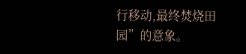行移动,最终焚烧田园”的意象。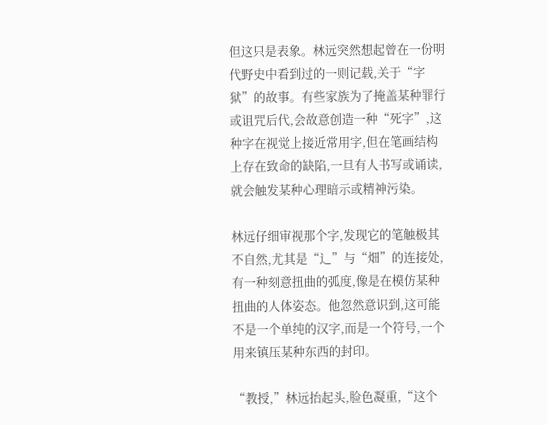但这只是表象。林远突然想起曾在一份明代野史中看到过的一则记载,关于“字狱”的故事。有些家族为了掩盖某种罪行或诅咒后代,会故意创造一种“死字”,这种字在视觉上接近常用字,但在笔画结构上存在致命的缺陷,一旦有人书写或诵读,就会触发某种心理暗示或精神污染。

林远仔细审视那个字,发现它的笔触极其不自然,尤其是“辶”与“畑”的连接处,有一种刻意扭曲的弧度,像是在模仿某种扭曲的人体姿态。他忽然意识到,这可能不是一个单纯的汉字,而是一个符号,一个用来镇压某种东西的封印。

“教授,”林远抬起头,脸色凝重,“这个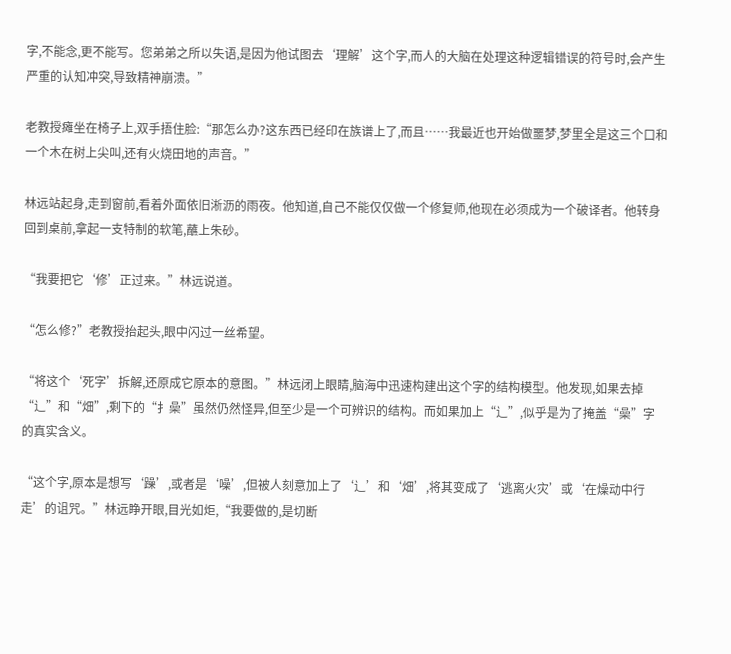字,不能念,更不能写。您弟弟之所以失语,是因为他试图去‘理解’这个字,而人的大脑在处理这种逻辑错误的符号时,会产生严重的认知冲突,导致精神崩溃。”

老教授瘫坐在椅子上,双手捂住脸:“那怎么办?这东西已经印在族谱上了,而且……我最近也开始做噩梦,梦里全是这三个口和一个木在树上尖叫,还有火烧田地的声音。”

林远站起身,走到窗前,看着外面依旧淅沥的雨夜。他知道,自己不能仅仅做一个修复师,他现在必须成为一个破译者。他转身回到桌前,拿起一支特制的软笔,蘸上朱砂。

“我要把它‘修’正过来。”林远说道。

“怎么修?”老教授抬起头,眼中闪过一丝希望。

“将这个‘死字’拆解,还原成它原本的意图。”林远闭上眼睛,脑海中迅速构建出这个字的结构模型。他发现,如果去掉“辶”和“畑”,剩下的“扌喿”虽然仍然怪异,但至少是一个可辨识的结构。而如果加上“辶”,似乎是为了掩盖“喿”字的真实含义。

“这个字,原本是想写‘躁’,或者是‘噪’,但被人刻意加上了‘辶’和‘畑’,将其变成了‘逃离火灾’或‘在燥动中行走’的诅咒。”林远睁开眼,目光如炬,“我要做的,是切断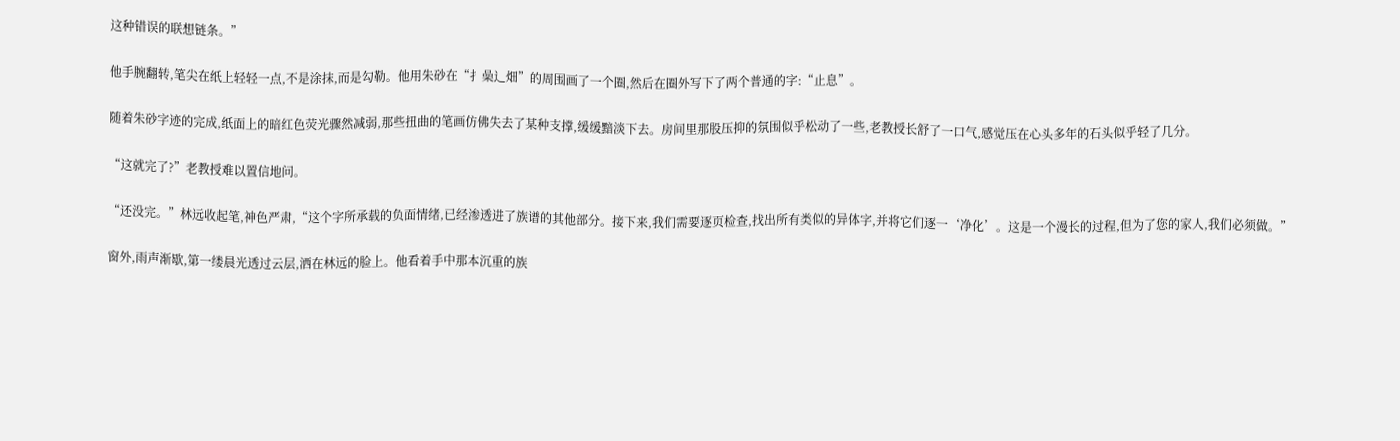这种错误的联想链条。”

他手腕翻转,笔尖在纸上轻轻一点,不是涂抹,而是勾勒。他用朱砂在“扌喿辶畑”的周围画了一个圈,然后在圈外写下了两个普通的字:“止息”。

随着朱砂字迹的完成,纸面上的暗红色荧光骤然减弱,那些扭曲的笔画仿佛失去了某种支撑,缓缓黯淡下去。房间里那股压抑的氛围似乎松动了一些,老教授长舒了一口气,感觉压在心头多年的石头似乎轻了几分。

“这就完了?”老教授难以置信地问。

“还没完。”林远收起笔,神色严肃,“这个字所承载的负面情绪,已经渗透进了族谱的其他部分。接下来,我们需要逐页检查,找出所有类似的异体字,并将它们逐一‘净化’。这是一个漫长的过程,但为了您的家人,我们必须做。”

窗外,雨声渐歇,第一缕晨光透过云层,洒在林远的脸上。他看着手中那本沉重的族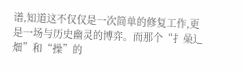谱,知道这不仅仅是一次简单的修复工作,更是一场与历史幽灵的博弈。而那个“扌喿辶畑”和“操”的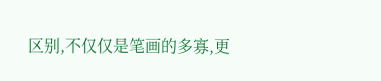区别,不仅仅是笔画的多寡,更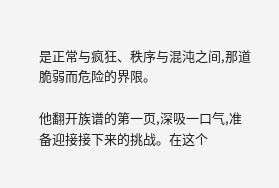是正常与疯狂、秩序与混沌之间,那道脆弱而危险的界限。

他翻开族谱的第一页,深吸一口气,准备迎接接下来的挑战。在这个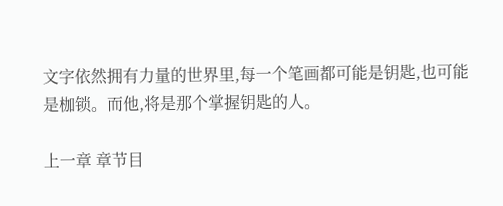文字依然拥有力量的世界里,每一个笔画都可能是钥匙,也可能是枷锁。而他,将是那个掌握钥匙的人。

上一章 章节目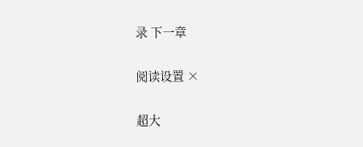录 下一章

阅读设置 ×

超大